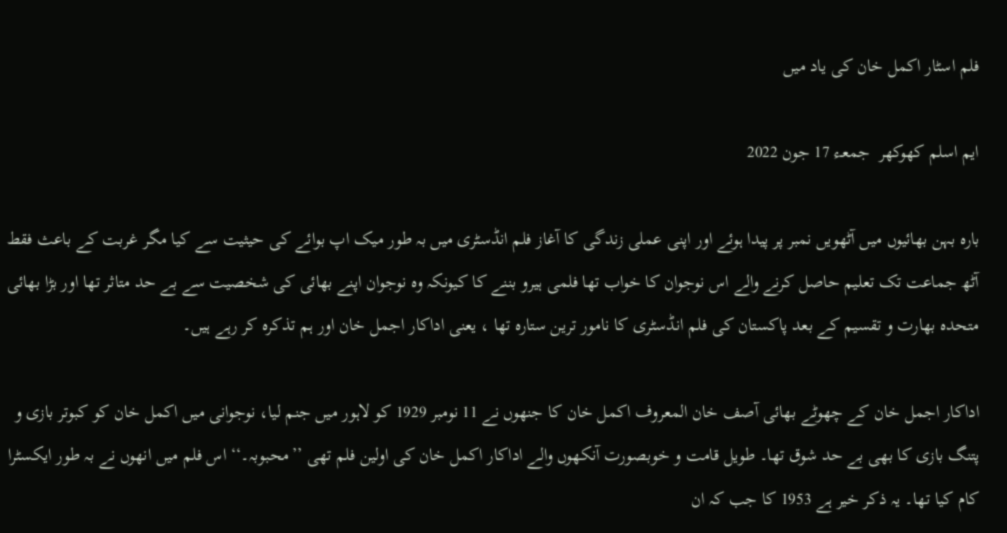فلم اسٹار اکمل خان کی یاد میں

ایم اسلم کھوکھر  جمعـء 17 جون 2022

بارہ بہن بھائیوں میں آٹھویں نمبر پر پیدا ہوئے اور اپنی عملی زندگی کا آغاز فلم انڈسٹری میں بہ طور میک اپ بوائے کی حیثیت سے کیا مگر غربت کے باعث فقط آٹھ جماعت تک تعلیم حاصل کرنے والے اس نوجوان کا خواب تھا فلمی ہیرو بننے کا کیونکہ وہ نوجوان اپنے بھائی کی شخصیت سے بے حد متاثر تھا اور بڑا بھائی متحدہ بھارت و تقسیم کے بعد پاکستان کی فلم انڈسٹری کا نامور ترین ستارہ تھا ، یعنی اداکار اجمل خان اور ہم تذکرہ کر رہے ہیں۔

اداکار اجمل خان کے چھوٹے بھائی آصف خان المعروف اکمل خان کا جنھوں نے 11 نومبر 1929 کو لاہور میں جنم لیا، نوجوانی میں اکمل خان کو کبوتر بازی و پتنگ بازی کا بھی بے حد شوق تھا۔ طویل قامت و خوبصورت آنکھوں والے اداکار اکمل خان کی اولین فلم تھی ’’محبوبہ۔‘‘ اس فلم میں انھوں نے بہ طور ایکسٹرا کام کیا تھا۔ یہ ذکر خیر ہے 1953 کا جب کہ ان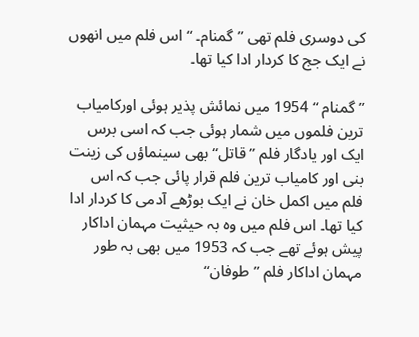کی دوسری فلم تھی ’’ گمنام۔ ‘‘ اس فلم میں انھوں نے ایک جج کا کردار ادا کیا تھا۔

’’ گمنام ‘‘ 1954 میں نمائش پذیر ہوئی اورکامیاب ترین فلموں میں شمار ہوئی جب کہ اسی برس ایک اور یادگار فلم ’’ قاتل‘‘ بھی سینماؤں کی زینت بنی اور کامیاب ترین فلم قرار پائی جب کہ اس فلم میں اکمل خان نے ایک بوڑھے آدمی کا کردار ادا کیا تھا۔ اس فلم میں وہ بہ حیثیت مہمان اداکار پیش ہوئے تھے جب کہ 1953 میں بھی بہ طور مہمان اداکار فلم ’’طوفان‘‘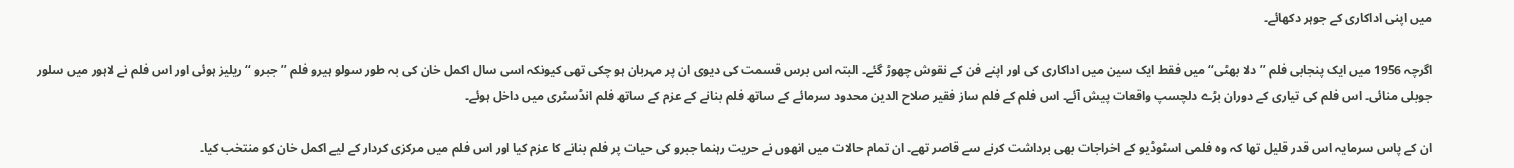میں اپنی اداکاری کے جوہر دکھائے۔

اگرچہ 1956 میں ایک پنجابی فلم ’’ دلا بھٹی‘‘ میں فقط ایک سین میں اداکاری کی اور اپنے فن کے نقوش چھوڑ گئے۔ البتہ اس برس قسمت کی دیوی ان پر مہربان ہو چکی تھی کیونکہ اسی سال اکمل خان کی بہ طور سولو ہیرو فلم ’’ جبرو ‘‘ ریلیز ہوئی اور اس فلم نے لاہور میں سلور جوبلی منائی۔ اس فلم کی تیاری کے دوران بڑے دلچسپ واقعات پیش آئے۔ اس فلم کے فلم ساز فقیر صلاح الدین محدود سرمائے کے ساتھ فلم بنانے کے عزم کے ساتھ فلم انڈسٹری میں داخل ہوئے۔

ان کے پاس سرمایہ اس قدر قلیل تھا کہ وہ فلمی اسٹوڈیو کے اخراجات بھی برداشت کرنے سے قاصر تھے۔ ان تمام حالات میں انھوں نے حریت رہنما جبرو کی حیات پر فلم بنانے کا عزم کیا اور اس فلم میں مرکزی کردار کے لیے اکمل خان کو منتخب کیا۔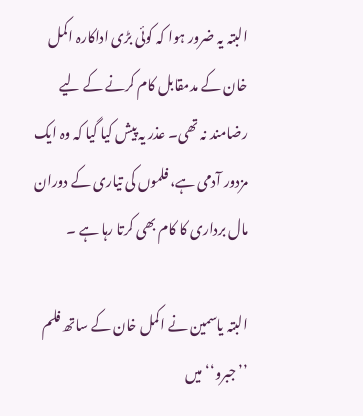البتہ یہ ضرور ہوا کہ کوئی بڑی اداکارہ اکمل خان کے مدمقابل کام کرنے کے لیے رضامند نہ تھی۔ عذر یہ پیش کیا گیا کہ وہ ایک مزدور آدمی ہے، فلموں کی تیاری کے دوران مال برداری کا کام بھی کرتا رہا ہے ۔

البتہ یاسمین نے اکمل خان کے ساتھ فلم ’’جبرو‘‘ میں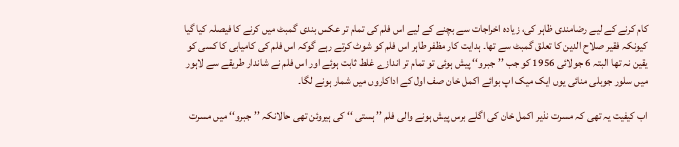کام کرنے کے لیے رضامندی ظاہر کی، زیادہ اخراجات سے بچنے کے لیے اس فلم کی تمام تر عکس بندی گمبٹ میں کرنے کا فیصلہ کیا گیا کیونکہ فقیر صلاح الدین کا تعلق گمبٹ سے تھا۔ ہدایت کار مظفر طاہر اس فلم کو شوٹ کرتے رہے گوکہ اس فلم کی کامیابی کا کسی کو یقین نہ تھا البتہ 6 جولائی 1956 کو جب ’’جبرو‘‘ پیش ہوئی تو تمام تر اندازے غلط ثابت ہوئے اور اس فلم نے شاندار طریقے سے لاہور میں سلور جوبلی منائی یوں ایک میک اپ بوائے اکمل خان صف اول کے اداکاروں میں شمار ہونے لگا۔

اب کیفیت یہ تھی کہ مسرت نذیر اکمل خان کی اگلے برس پیش ہونے والی فلم ’’ ہستی ‘‘ کی ہیروئن تھی حالانکہ ’’جبرو‘‘ میں مسرت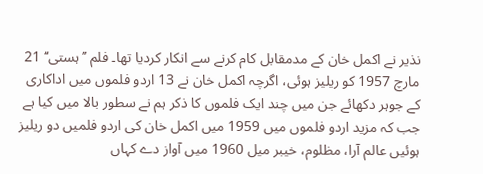نذیر نے اکمل خان کے مدمقابل کام کرنے سے انکار کردیا تھا۔ فلم ’’ہستی‘‘ 21 مارچ 1957 کو ریلیز ہوئی، اگرچہ اکمل خان نے 13 اردو فلموں میں اداکاری کے جوہر دکھائے جن میں چند ایک فلموں کا ذکر ہم نے سطور بالا میں کیا ہے جب کہ مزید اردو فلموں میں 1959 میں اکمل خان کی اردو فلمیں دو ریلیز ہوئیں عالم آرا، مظلوم، خیبر میل 1960 میں آواز دے کہاں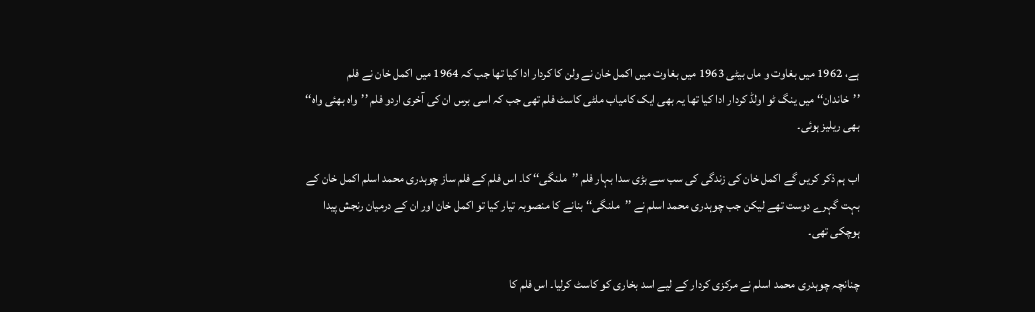ہے، 1962 میں بغاوت و ماں بیٹی 1963 میں بغاوت میں اکمل خان نے ولن کا کردار ادا کیا تھا جب کہ 1964 میں اکمل خان نے فلم ’’خاندان‘‘ میں ینگ ٹو اولڈ کردار ادا کیا تھا یہ بھی ایک کامیاب ملٹی کاسٹ فلم تھی جب کہ اسی برس ان کی آخری اردو فلم ’’واہ بھئی واہ‘‘ بھی ریلیز ہوئی۔

اب ہم ذکر کریں گے اکمل خان کی زندگی کی سب سے بڑی سدا بہار فلم ’’ملنگی‘‘ کا۔ اس فلم کے فلم ساز چوہدری محمد اسلم اکمل خان کے بہت گہرے دوست تھے لیکن جب چوہدری محمد اسلم نے ’’ملنگی‘‘ بنانے کا منصوبہ تیار کیا تو اکمل خان اور ان کے درمیان رنجش پیدا ہوچکی تھی۔

چنانچہ چوہدری محمد اسلم نے مرکزی کردار کے لیے اسد بخاری کو کاسٹ کرلیا۔ اس فلم کا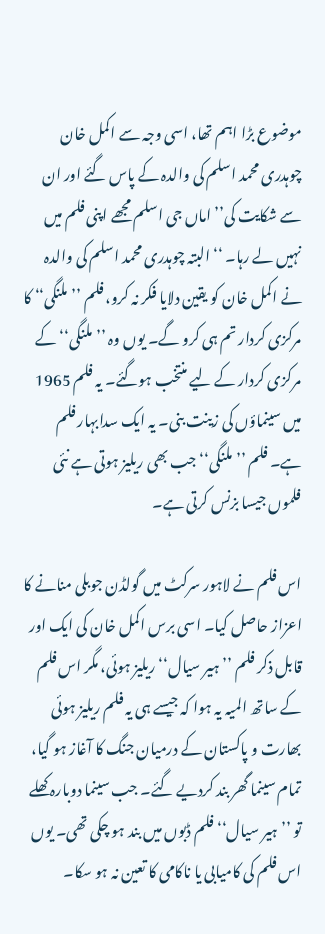موضوع بڑا اہم تھا، اسی وجہ سے اکمل خان چوہدری محمد اسلم کی والدہ کے پاس گئے اور ان سے شکایت کی’’ اماں جی اسلم مجھے اپنی فلم میں نہیں لے رہا۔ ‘‘ البتہ چوہدری محمد اسلم کی والدہ نے اکمل خان کو یقین دلایا فکر نہ کرو، فلم ’’ملنگی‘‘ کا مرکزی کردار تم ہی کرو گے۔ یوں وہ ’’ملنگی‘‘ کے مرکزی کردار کے لیے منتخب ہوگئے۔ یہ فلم 1965 میں سینماؤں کی زینت بنی۔ یہ ایک سدابہار فلم ہے۔ فلم ’’ملنگی‘‘ جب بھی ریلیز ہوتی ہے نئی فلموں جیسا بزنس کرتی ہے۔

اس فلم نے لاہور سرکٹ میں گولڈن جوبلی منانے کا اعزاز حاصل کیا۔ اسی برس اکمل خان کی ایک اور قابل ذکر فلم ’’ہیر سیال‘‘ ریلیز ہوئی، مگر اس فلم کے ساتھ المیہ یہ ہوا کہ جیسے ہی یہ فلم ریلیز ہوئی بھارت و پاکستان کے درمیان جنگ کا آغاز ہو گیا، تمام سینما گھر بند کردیے گئے۔ جب سینما دوبارہ کھلے تو ’’ہیر سیال‘‘ فلم ڈبوں میں بند ہو چکی تھی۔ یوں اس فلم کی کامیابی یا ناکامی کا تعین نہ ہو سکا۔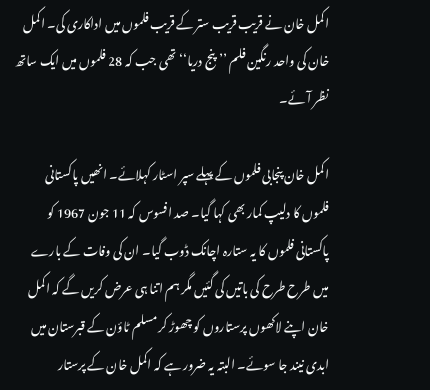اکمل خان نے قریب قریب ستر کے قریب فلموں میں اداکاری کی۔ اکمل خان کی واحد رنگین فلم ’’پنج دریا‘‘ تھی جب کہ 28 فلموں میں ایک ساتھ نظر آئے۔

اکمل خان پنجابی فلموں کے پہلے سپر اسٹار کہلائے۔ انھیں پاکستانی فلموں کا دلیپ کمار بھی کہا گیا۔ صد افسوس کہ 11 جون 1967 کو پاکستانی فلموں کا یہ ستارہ اچانک ڈوب گیا۔ ان کی وفات کے بارے میں طرح طرح کی باتیں کی گئیں مگر ہم اتنا ہی عرض کریں گے کہ اکمل خان اپنے لاکھوں پرستاروں کو چھوڑ کر مسلم ٹاؤن کے قبرستان میں ابدی نیند جا سوئے۔ البتہ یہ ضرور ہے کہ اکمل خان کے پرستار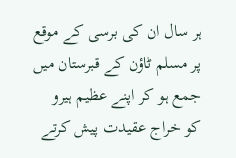ہر سال ان کی برسی کے موقع پر مسلم ٹاؤن کے قبرستان میں جمع ہو کر اپنے عظیم ہیرو کو خراج عقیدت پیش کرتے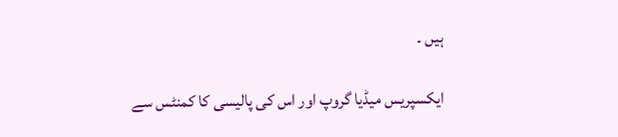ہیں ۔

ایکسپریس میڈیا گروپ اور اس کی پالیسی کا کمنٹس سے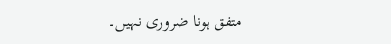متفق ہونا ضروری نہیں۔